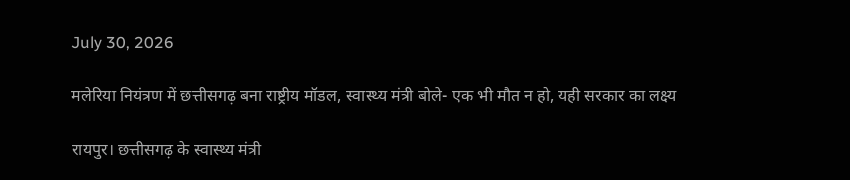July 30, 2026

मलेरिया नियंत्रण में छत्तीसगढ़ बना राष्ट्रीय मॉडल, स्वास्थ्य मंत्री बोले- एक भी मौत न हो, यही सरकार का लक्ष्य

रायपुर। छत्तीसगढ़ के स्वास्थ्य मंत्री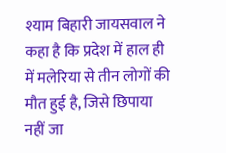श्याम बिहारी जायसवाल ने कहा है कि प्रदेश में हाल ही में मलेरिया से तीन लोगों की मौत हुई है, जिसे छिपाया नहीं जा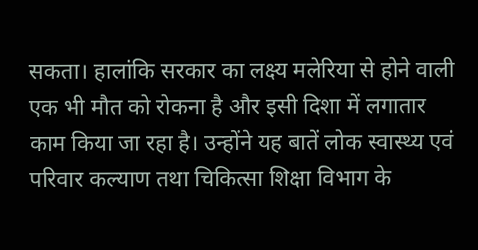सकता। हालांकि सरकार का लक्ष्य मलेरिया से होने वाली एक भी मौत को रोकना है और इसी दिशा में लगातार काम किया जा रहा है। उन्होंने यह बातें लोक स्वास्थ्य एवं परिवार कल्याण तथा चिकित्सा शिक्षा विभाग के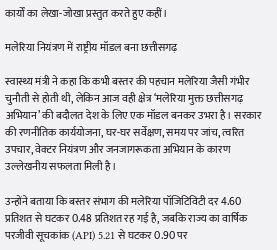कार्यों का लेखा-जोखा प्रस्तुत करते हुए कहीं।

मलेरिया नियंत्रण में राष्ट्रीय मॉडल बना छत्तीसगढ़

स्वास्थ्य मंत्री ने कहा कि कभी बस्तर की पहचान मलेरिया जैसी गंभीर चुनौती से होती थी, लेकिन आज वही क्षेत्र ‘मलेरिया मुक्त छत्तीसगढ़ अभियान’ की बदौलत देश के लिए एक मॉडल बनकर उभरा है। सरकार की रणनीतिक कार्ययोजना, घर-घर सर्वेक्षण, समय पर जांच, त्वरित उपचार, वेक्टर नियंत्रण और जनजागरूकता अभियान के कारण उल्लेखनीय सफलता मिली है।

उन्होंने बताया कि बस्तर संभाग की मलेरिया पॉजिटिविटी दर 4.60 प्रतिशत से घटकर 0.48 प्रतिशत रह गई है, जबकि राज्य का वार्षिक परजीवी सूचकांक (API) 5.21 से घटकर 0.90 पर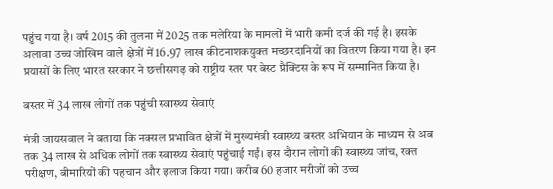पहुंच गया है। वर्ष 2015 की तुलना में 2025 तक मलेरिया के मामलों में भारी कमी दर्ज की गई है। इसके अलावा उच्च जोखिम वाले क्षेत्रों में 16.97 लाख कीटनाशकयुक्त मच्छरदानियों का वितरण किया गया है। इन प्रयासों के लिए भारत सरकार ने छत्तीसगढ़ को राष्ट्रीय स्तर पर बेस्ट प्रैक्टिस के रूप में सम्मानित किया है।

बस्तर में 34 लाख लोगों तक पहुंची स्वास्थ्य सेवाएं

मंत्री जायसवाल ने बताया कि नक्सल प्रभावित क्षेत्रों में मुख्यमंत्री स्वास्थ्य बस्तर अभियान के माध्यम से अब तक 34 लाख से अधिक लोगों तक स्वास्थ्य सेवाएं पहुंचाई गईं। इस दौरान लोगों की स्वास्थ्य जांच, रक्त परीक्षण, बीमारियों की पहचान और इलाज किया गया। करीब 60 हजार मरीजों को उच्च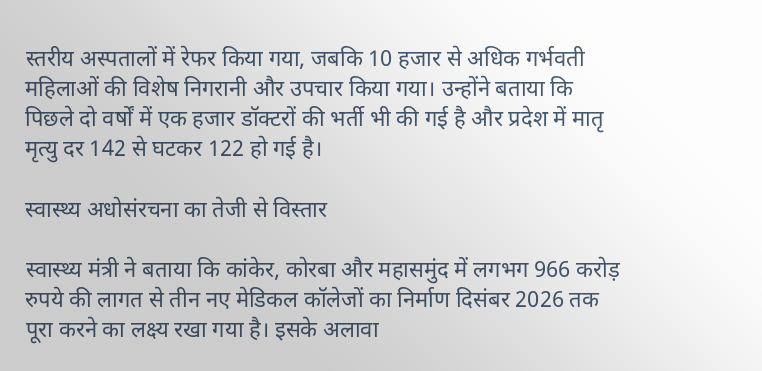स्तरीय अस्पतालों में रेफर किया गया, जबकि 10 हजार से अधिक गर्भवती महिलाओं की विशेष निगरानी और उपचार किया गया। उन्होंने बताया कि पिछले दो वर्षों में एक हजार डॉक्टरों की भर्ती भी की गई है और प्रदेश में मातृ मृत्यु दर 142 से घटकर 122 हो गई है।

स्वास्थ्य अधोसंरचना का तेजी से विस्तार

स्वास्थ्य मंत्री ने बताया कि कांकेर, कोरबा और महासमुंद में लगभग 966 करोड़ रुपये की लागत से तीन नए मेडिकल कॉलेजों का निर्माण दिसंबर 2026 तक पूरा करने का लक्ष्य रखा गया है। इसके अलावा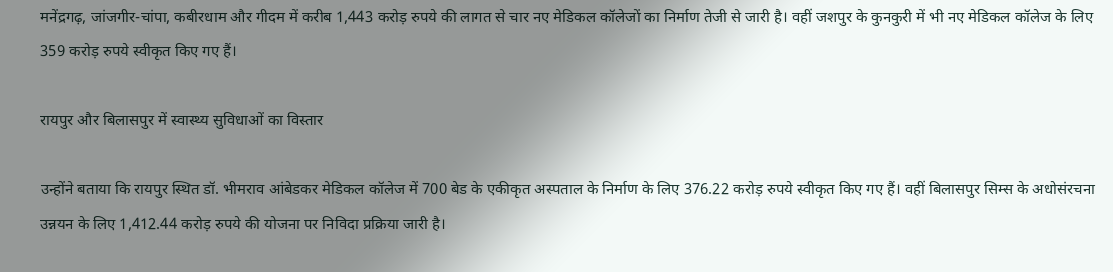मनेंद्रगढ़, जांजगीर-चांपा, कबीरधाम और गीदम में करीब 1,443 करोड़ रुपये की लागत से चार नए मेडिकल कॉलेजों का निर्माण तेजी से जारी है। वहीं जशपुर के कुनकुरी में भी नए मेडिकल कॉलेज के लिए 359 करोड़ रुपये स्वीकृत किए गए हैं।

रायपुर और बिलासपुर में स्वास्थ्य सुविधाओं का विस्तार

उन्होंने बताया कि रायपुर स्थित डॉ. भीमराव आंबेडकर मेडिकल कॉलेज में 700 बेड के एकीकृत अस्पताल के निर्माण के लिए 376.22 करोड़ रुपये स्वीकृत किए गए हैं। वहीं बिलासपुर सिम्स के अधोसंरचना उन्नयन के लिए 1,412.44 करोड़ रुपये की योजना पर निविदा प्रक्रिया जारी है।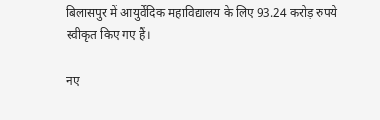बिलासपुर में आयुर्वेदिक महाविद्यालय के लिए 93.24 करोड़ रुपये स्वीकृत किए गए हैं।

नए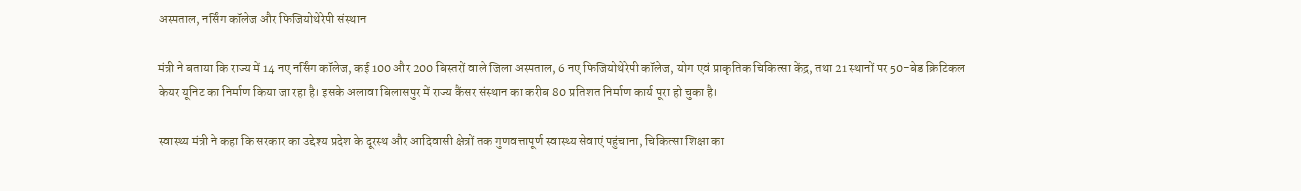अस्पताल, नर्सिंग कॉलेज और फिजियोथेरेपी संस्थान

मंत्री ने बताया कि राज्य में 14 नए नर्सिंग कॉलेज, कई 100 और 200 बिस्तरों वाले जिला अस्पताल, 6 नए फिजियोथेरेपी कॉलेज, योग एवं प्राकृतिक चिकित्सा केंद्र, तथा 21 स्थानों पर 50-बेड क्रिटिकल केयर यूनिट का निर्माण किया जा रहा है। इसके अलावा बिलासपुर में राज्य कैंसर संस्थान का करीब 80 प्रतिशत निर्माण कार्य पूरा हो चुका है।

स्वास्थ्य मंत्री ने कहा कि सरकार का उद्देश्य प्रदेश के दूरस्थ और आदिवासी क्षेत्रों तक गुणवत्तापूर्ण स्वास्थ्य सेवाएं पहुंचाना, चिकित्सा शिक्षा का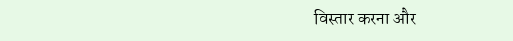विस्तार करना और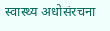स्वास्थ्य अधोसंरचना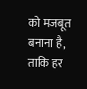को मजबूत बनाना है, ताकि हर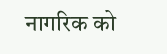नागरिक को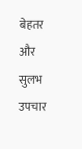बेहतर और सुलभ उपचार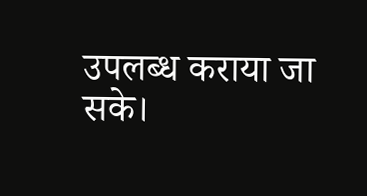उपलब्ध कराया जा सके।